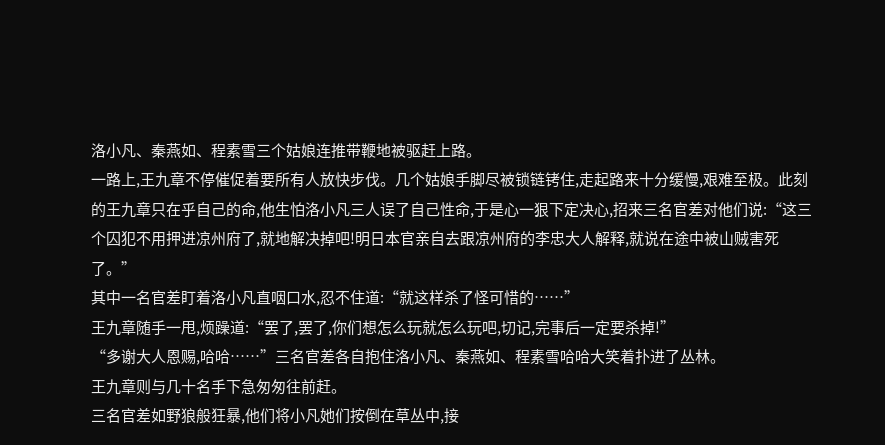洛小凡、秦燕如、程素雪三个姑娘连推带鞭地被驱赶上路。
一路上,王九章不停催促着要所有人放快步伐。几个姑娘手脚尽被锁链铐住,走起路来十分缓慢,艰难至极。此刻的王九章只在乎自己的命,他生怕洛小凡三人误了自己性命,于是心一狠下定决心,招来三名官差对他们说:“这三个囚犯不用押进凉州府了,就地解决掉吧!明日本官亲自去跟凉州府的李忠大人解释,就说在途中被山贼害死了。”
其中一名官差盯着洛小凡直咽口水,忍不住道:“就这样杀了怪可惜的……”
王九章随手一甩,烦躁道:“罢了,罢了,你们想怎么玩就怎么玩吧,切记,完事后一定要杀掉!”
“多谢大人恩赐,哈哈……”三名官差各自抱住洛小凡、秦燕如、程素雪哈哈大笑着扑进了丛林。
王九章则与几十名手下急匆匆往前赶。
三名官差如野狼般狂暴,他们将小凡她们按倒在草丛中,接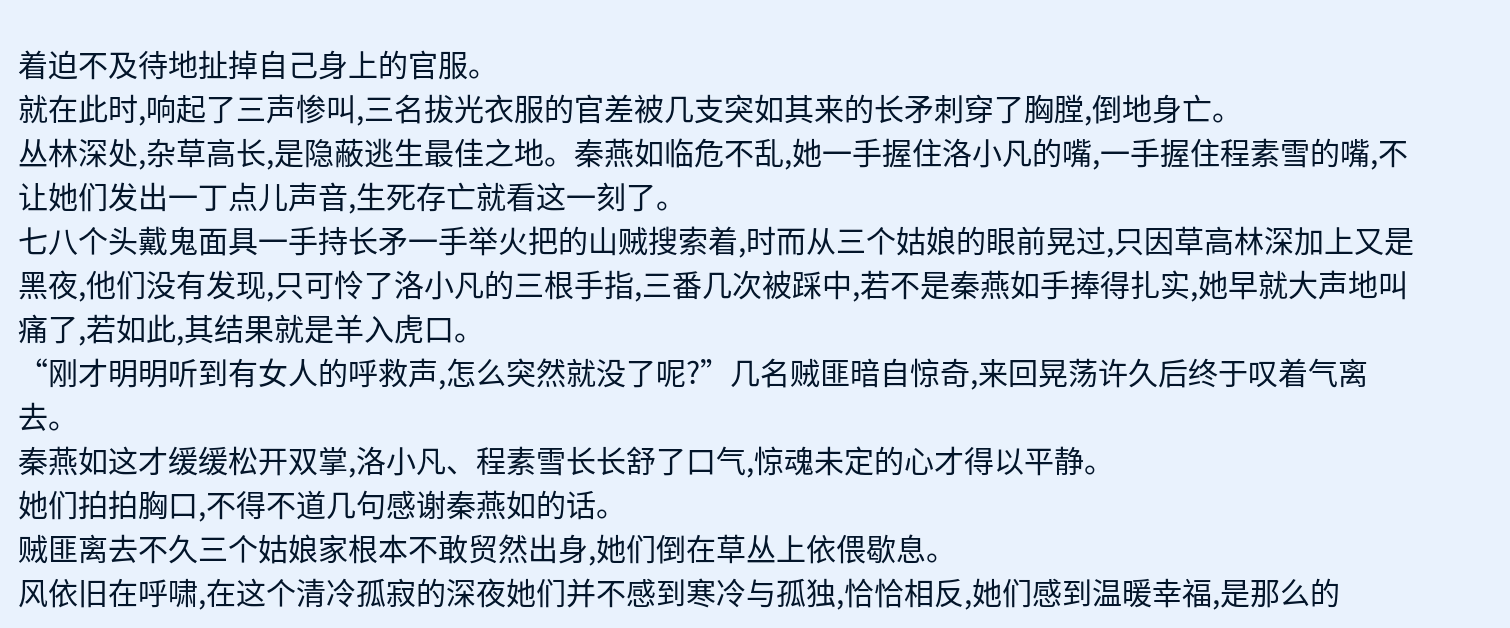着迫不及待地扯掉自己身上的官服。
就在此时,响起了三声惨叫,三名拔光衣服的官差被几支突如其来的长矛刺穿了胸膛,倒地身亡。
丛林深处,杂草高长,是隐蔽逃生最佳之地。秦燕如临危不乱,她一手握住洛小凡的嘴,一手握住程素雪的嘴,不让她们发出一丁点儿声音,生死存亡就看这一刻了。
七八个头戴鬼面具一手持长矛一手举火把的山贼搜索着,时而从三个姑娘的眼前晃过,只因草高林深加上又是黑夜,他们没有发现,只可怜了洛小凡的三根手指,三番几次被踩中,若不是秦燕如手捧得扎实,她早就大声地叫痛了,若如此,其结果就是羊入虎口。
“刚才明明听到有女人的呼救声,怎么突然就没了呢?”几名贼匪暗自惊奇,来回晃荡许久后终于叹着气离去。
秦燕如这才缓缓松开双掌,洛小凡、程素雪长长舒了口气,惊魂未定的心才得以平静。
她们拍拍胸口,不得不道几句感谢秦燕如的话。
贼匪离去不久三个姑娘家根本不敢贸然出身,她们倒在草丛上依偎歇息。
风依旧在呼啸,在这个清冷孤寂的深夜她们并不感到寒冷与孤独,恰恰相反,她们感到温暖幸福,是那么的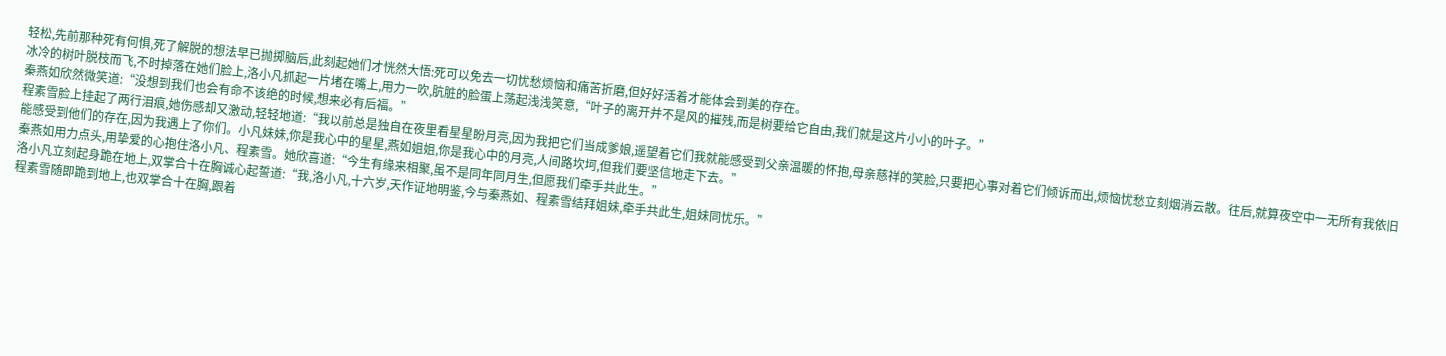轻松,先前那种死有何惧,死了解脱的想法早已抛掷脑后,此刻起她们才恍然大悟:死可以免去一切忧愁烦恼和痛苦折磨,但好好活着才能体会到美的存在。
冰冷的树叶脱枝而飞,不时掉落在她们脸上,洛小凡抓起一片堵在嘴上,用力一吹,肮脏的脸蛋上荡起浅浅笑意,“叶子的离开并不是风的摧残,而是树要给它自由,我们就是这片小小的叶子。”
秦燕如欣然微笑道:“没想到我们也会有命不该绝的时候,想来必有后福。”
程素雪脸上挂起了两行泪痕,她伤感却又激动,轻轻地道:“我以前总是独自在夜里看星星盼月亮,因为我把它们当成爹娘,遥望着它们我就能感受到父亲温暖的怀抱,母亲慈祥的笑脸,只要把心事对着它们倾诉而出,烦恼忧愁立刻烟消云散。往后,就算夜空中一无所有我依旧能感受到他们的存在,因为我遇上了你们。小凡妹妹,你是我心中的星星,燕如姐姐,你是我心中的月亮,人间路坎坷,但我们要坚信地走下去。”
秦燕如用力点头,用挚爱的心抱住洛小凡、程素雪。她欣喜道:“今生有缘来相聚,虽不是同年同月生,但愿我们牵手共此生。”
洛小凡立刻起身跪在地上,双掌合十在胸诚心起誓道:“我,洛小凡,十六岁,天作证地明鉴,今与秦燕如、程素雪结拜姐妹,牵手共此生,姐妹同忧乐。”
程素雪随即跪到地上,也双掌合十在胸,跟着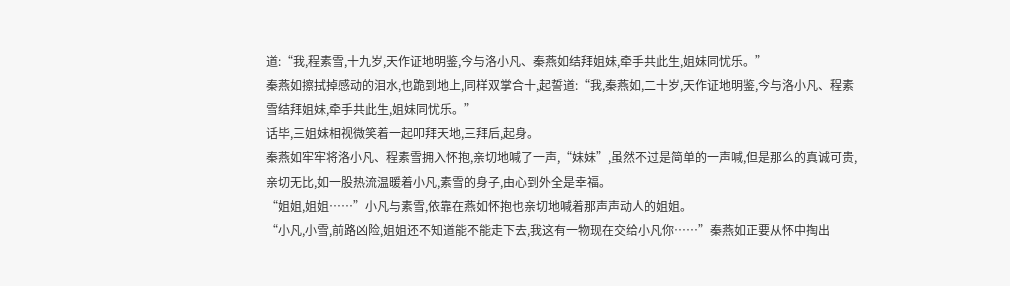道:“我,程素雪,十九岁,天作证地明鉴,今与洛小凡、秦燕如结拜姐妹,牵手共此生,姐妹同忧乐。”
秦燕如擦拭掉感动的泪水,也跪到地上,同样双掌合十,起誓道:“我,秦燕如,二十岁,天作证地明鉴,今与洛小凡、程素雪结拜姐妹,牵手共此生,姐妹同忧乐。”
话毕,三姐妹相视微笑着一起叩拜天地,三拜后,起身。
秦燕如牢牢将洛小凡、程素雪拥入怀抱,亲切地喊了一声,“妹妹”,虽然不过是简单的一声喊,但是那么的真诚可贵,亲切无比,如一股热流温暖着小凡,素雪的身子,由心到外全是幸福。
“姐姐,姐姐……”小凡与素雪,依靠在燕如怀抱也亲切地喊着那声声动人的姐姐。
“小凡,小雪,前路凶险,姐姐还不知道能不能走下去,我这有一物现在交给小凡你……”秦燕如正要从怀中掏出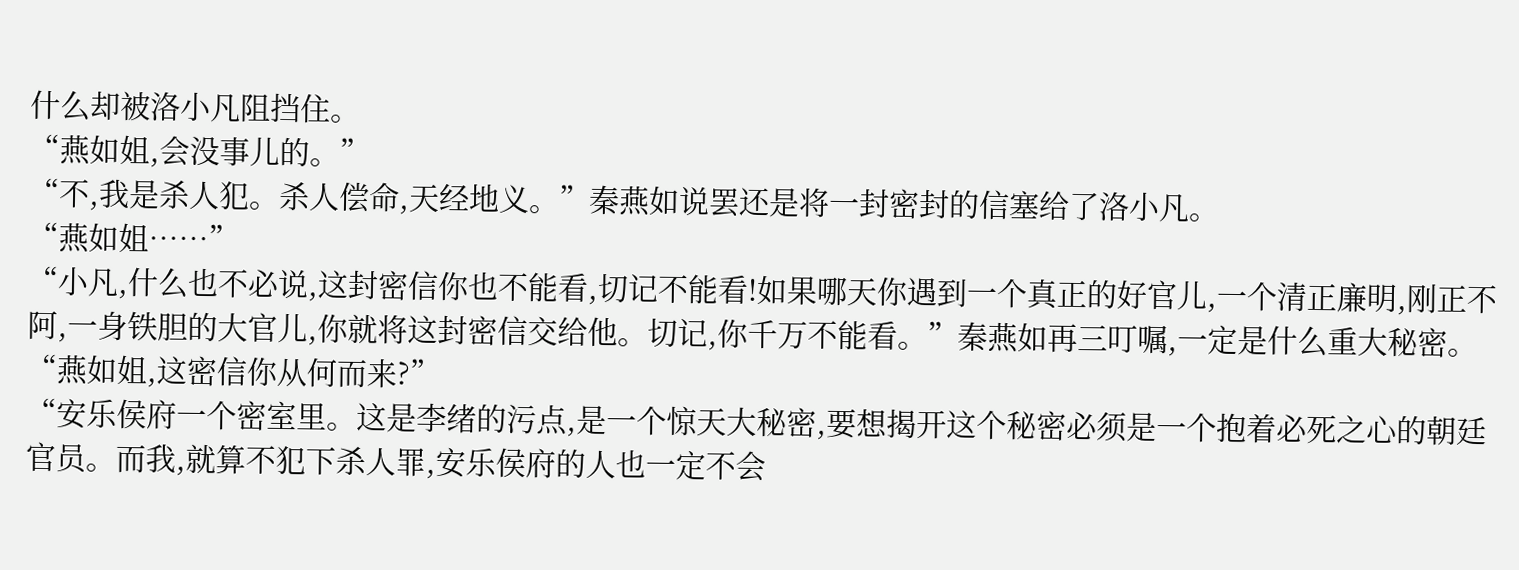什么却被洛小凡阻挡住。
“燕如姐,会没事儿的。”
“不,我是杀人犯。杀人偿命,天经地义。”秦燕如说罢还是将一封密封的信塞给了洛小凡。
“燕如姐……”
“小凡,什么也不必说,这封密信你也不能看,切记不能看!如果哪天你遇到一个真正的好官儿,一个清正廉明,刚正不阿,一身铁胆的大官儿,你就将这封密信交给他。切记,你千万不能看。”秦燕如再三叮嘱,一定是什么重大秘密。
“燕如姐,这密信你从何而来?”
“安乐侯府一个密室里。这是李绪的污点,是一个惊天大秘密,要想揭开这个秘密必须是一个抱着必死之心的朝廷官员。而我,就算不犯下杀人罪,安乐侯府的人也一定不会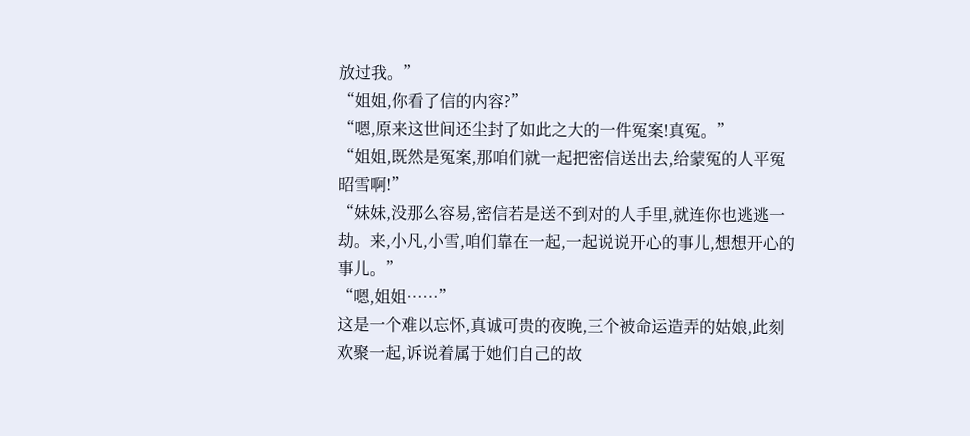放过我。”
“姐姐,你看了信的内容?”
“嗯,原来这世间还尘封了如此之大的一件冤案!真冤。”
“姐姐,既然是冤案,那咱们就一起把密信送出去,给蒙冤的人平冤昭雪啊!”
“妹妹,没那么容易,密信若是送不到对的人手里,就连你也逃逃一劫。来,小凡,小雪,咱们靠在一起,一起说说开心的事儿,想想开心的事儿。”
“嗯,姐姐……”
这是一个难以忘怀,真诚可贵的夜晚,三个被命运造弄的姑娘,此刻欢聚一起,诉说着属于她们自己的故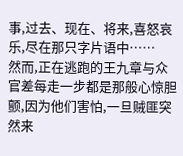事,过去、现在、将来,喜怒哀乐,尽在那只字片语中……
然而,正在逃跑的王九章与众官差每走一步都是那般心惊胆颤,因为他们害怕,一旦贼匪突然来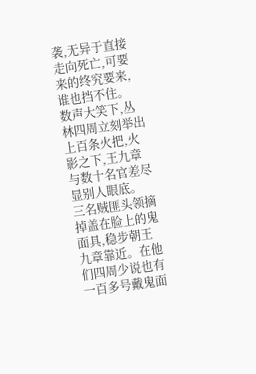袭,无异于直接走向死亡,可要来的终究要来,谁也挡不住。
数声大笑下,丛林四周立刻举出上百条火把,火影之下,王九章与数十名官差尽显别人眼底。
三名贼匪头领摘掉盖在脸上的鬼面具,稳步朝王九章靠近。在他们四周少说也有一百多号戴鬼面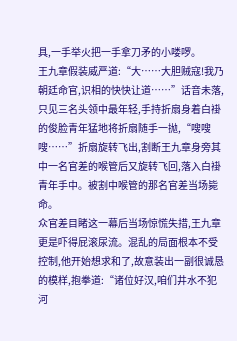具,一手举火把一手拿刀矛的小喽啰。
王九章假装威严道:“大……大胆贼寇!我乃朝廷命官,识相的快快让道……”话音未落,只见三名头领中最年轻,手持折扇身着白褂的俊脸青年猛地将折扇随手一抛,“嗖嗖嗖……”折扇旋转飞出,割断王九章身旁其中一名官差的喉管后又旋转飞回,落入白褂青年手中。被割中喉管的那名官差当场毙命。
众官差目睹这一幕后当场惊慌失措,王九章更是吓得屁滚尿流。混乱的局面根本不受控制,他开始想求和了,故意装出一副很诚恳的模样,抱拳道:“诸位好汉,咱们井水不犯河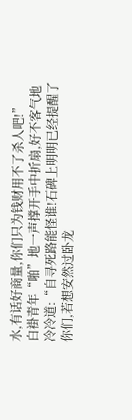水,有话好商量,你们只为钱财用不了杀人吧!”
白褂青年“啪”地一声撑开手中折扇,好不客气地冷冷道:“自寻死路能怪谁!石碑上明明已经提醒了你们,若想安然过卧龙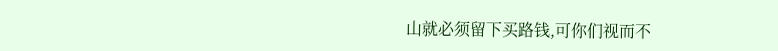山就必须留下买路钱,可你们视而不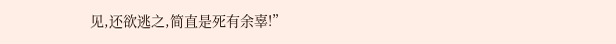见,还欲逃之,简直是死有余辜!”